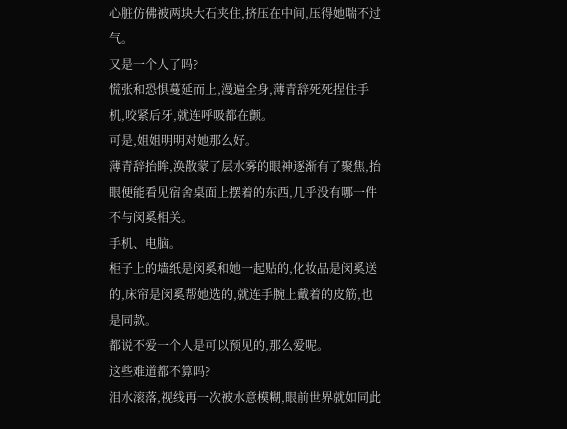心脏仿佛被两块大石夹住,挤压在中间,压得她喘不过气。
又是一个人了吗?
慌张和恐惧蔓延而上,漫遍全身,薄青辞死死捏住手机,咬紧后牙,就连呼吸都在颤。
可是,姐姐明明对她那么好。
薄青辞抬眸,涣散蒙了层水雾的眼神逐渐有了聚焦,抬眼便能看见宿舍桌面上摆着的东西,几乎没有哪一件不与闵奚相关。
手机、电脑。
柜子上的墙纸是闵奚和她一起贴的,化妆品是闵奚送的,床帘是闵奚帮她选的,就连手腕上戴着的皮筋,也是同款。
都说不爱一个人是可以预见的,那么爱呢。
这些难道都不算吗?
泪水滚落,视线再一次被水意模糊,眼前世界就如同此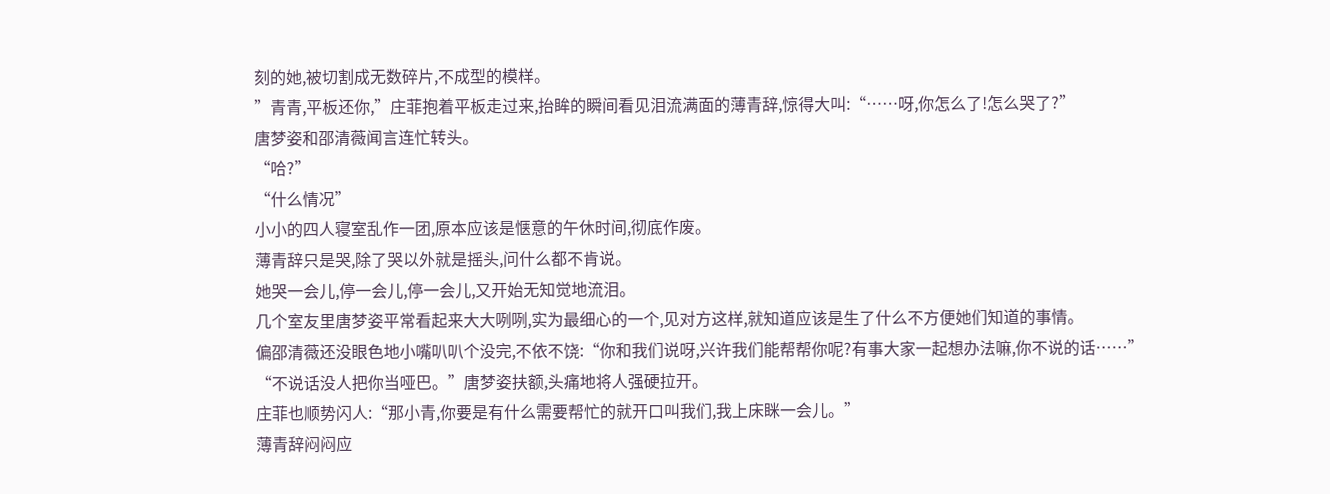刻的她,被切割成无数碎片,不成型的模样。
”青青,平板还你,”庄菲抱着平板走过来,抬眸的瞬间看见泪流满面的薄青辞,惊得大叫:“……呀,你怎么了!怎么哭了?”
唐梦姿和邵清薇闻言连忙转头。
“哈?”
“什么情况”
小小的四人寝室乱作一团,原本应该是惬意的午休时间,彻底作废。
薄青辞只是哭,除了哭以外就是摇头,问什么都不肯说。
她哭一会儿,停一会儿,停一会儿,又开始无知觉地流泪。
几个室友里唐梦姿平常看起来大大咧咧,实为最细心的一个,见对方这样,就知道应该是生了什么不方便她们知道的事情。
偏邵清薇还没眼色地小嘴叭叭个没完,不依不饶:“你和我们说呀,兴许我们能帮帮你呢?有事大家一起想办法嘛,你不说的话……”
“不说话没人把你当哑巴。”唐梦姿扶额,头痛地将人强硬拉开。
庄菲也顺势闪人:“那小青,你要是有什么需要帮忙的就开口叫我们,我上床眯一会儿。”
薄青辞闷闷应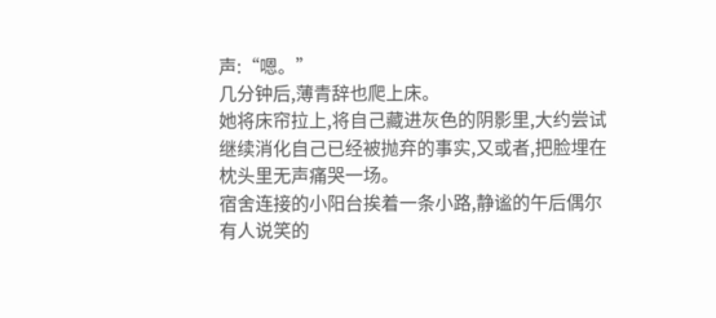声:“嗯。”
几分钟后,薄青辞也爬上床。
她将床帘拉上,将自己藏进灰色的阴影里,大约尝试继续消化自己已经被抛弃的事实,又或者,把脸埋在枕头里无声痛哭一场。
宿舍连接的小阳台挨着一条小路,静谧的午后偶尔有人说笑的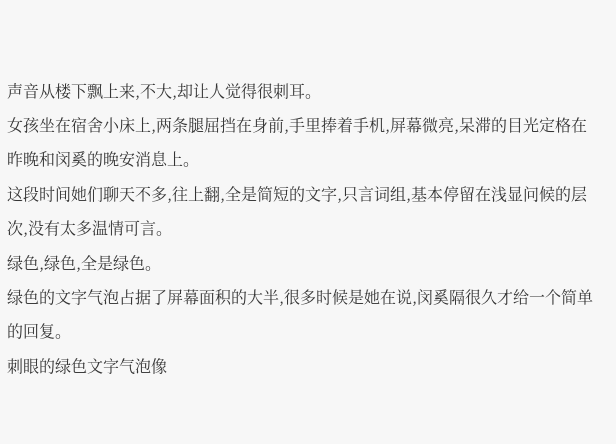声音从楼下飘上来,不大,却让人觉得很刺耳。
女孩坐在宿舍小床上,两条腿屈挡在身前,手里捧着手机,屏幕微亮,呆滞的目光定格在昨晚和闵奚的晚安消息上。
这段时间她们聊天不多,往上翻,全是简短的文字,只言词组,基本停留在浅显问候的层次,没有太多温情可言。
绿色,绿色,全是绿色。
绿色的文字气泡占据了屏幕面积的大半,很多时候是她在说,闵奚隔很久才给一个简单的回复。
刺眼的绿色文字气泡像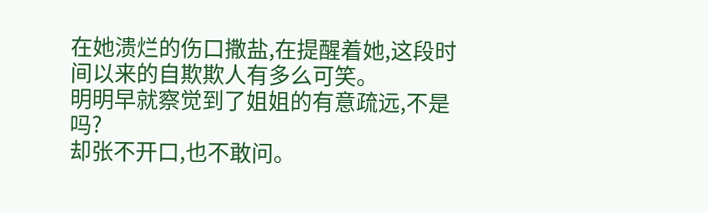在她溃烂的伤口撒盐,在提醒着她,这段时间以来的自欺欺人有多么可笑。
明明早就察觉到了姐姐的有意疏远,不是吗?
却张不开口,也不敢问。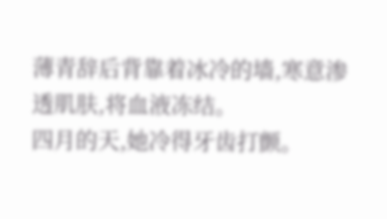薄青辞后背靠着冰冷的墙,寒意渗透肌肤,将血液冻结。
四月的天,她冷得牙齿打颤。